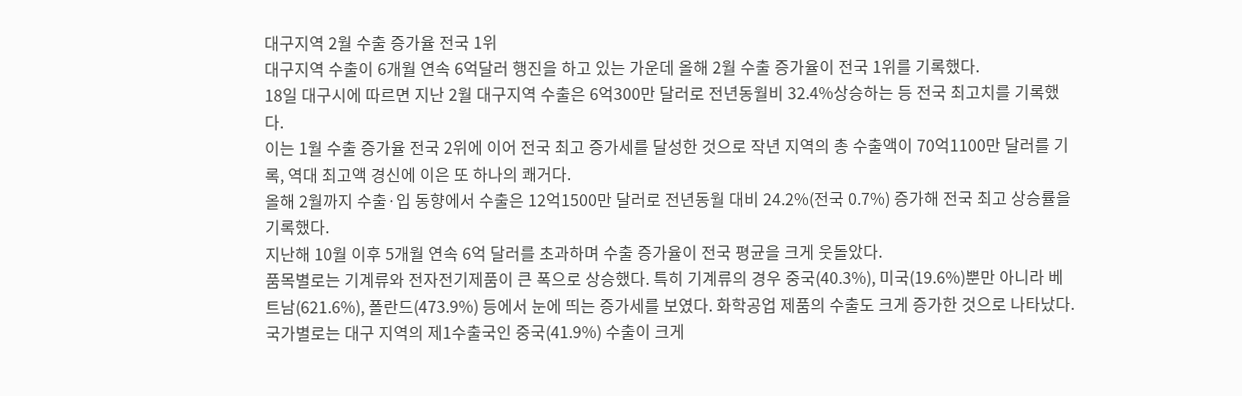대구지역 2월 수출 증가율 전국 1위
대구지역 수출이 6개월 연속 6억달러 행진을 하고 있는 가운데 올해 2월 수출 증가율이 전국 1위를 기록했다.
18일 대구시에 따르면 지난 2월 대구지역 수출은 6억300만 달러로 전년동월비 32.4%상승하는 등 전국 최고치를 기록했다.
이는 1월 수출 증가율 전국 2위에 이어 전국 최고 증가세를 달성한 것으로 작년 지역의 총 수출액이 70억1100만 달러를 기록, 역대 최고액 경신에 이은 또 하나의 쾌거다.
올해 2월까지 수출·입 동향에서 수출은 12억1500만 달러로 전년동월 대비 24.2%(전국 0.7%) 증가해 전국 최고 상승률을 기록했다.
지난해 10월 이후 5개월 연속 6억 달러를 초과하며 수출 증가율이 전국 평균을 크게 웃돌았다.
품목별로는 기계류와 전자전기제품이 큰 폭으로 상승했다. 특히 기계류의 경우 중국(40.3%), 미국(19.6%)뿐만 아니라 베트남(621.6%), 폴란드(473.9%) 등에서 눈에 띄는 증가세를 보였다. 화학공업 제품의 수출도 크게 증가한 것으로 나타났다.
국가별로는 대구 지역의 제1수출국인 중국(41.9%) 수출이 크게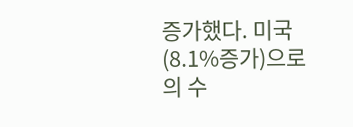증가했다. 미국(8.1%증가)으로의 수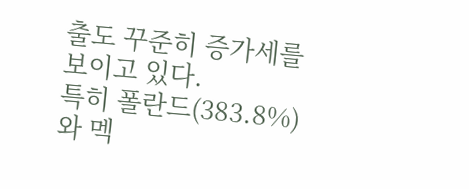출도 꾸준히 증가세를 보이고 있다.
특히 폴란드(383.8%)와 멕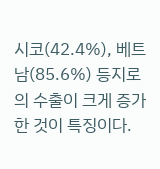시코(42.4%), 베트남(85.6%) 등지로의 수출이 크게 증가한 것이 특징이다.